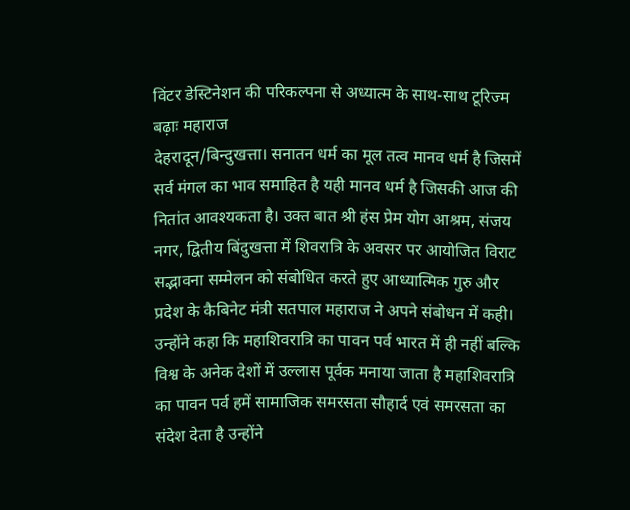विंटर डेस्टिनेशन की परिकल्पना से अध्यात्म के साथ-साथ टूरिज्म बढ़ाः महाराज
देहरादून/बिन्दुखत्ता। सनातन धर्म का मूल तत्व मानव धर्म है जिसमें सर्व मंगल का भाव समाहित है यही मानव धर्म है जिसकी आज की नितांत आवश्यकता है। उक्त बात श्री हंस प्रेम योग आश्रम, संजय नगर, द्वितीय बिंदुखत्ता में शिवरात्रि के अवसर पर आयोजित विराट सद्भावना सम्मेलन को संबोधित करते हुए आध्यात्मिक गुरु और प्रदेश के कैबिनेट मंत्री सतपाल महाराज ने अपने संबोधन में कही। उन्होंने कहा कि महाशिवरात्रि का पावन पर्व भारत में ही नहीं बल्कि विश्व के अनेक देशों में उल्लास पूर्वक मनाया जाता है महाशिवरात्रि का पावन पर्व हमें सामाजिक समरसता सौहार्द एवं समरसता का संदेश देता है उन्होंने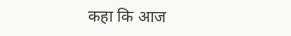कहा कि आज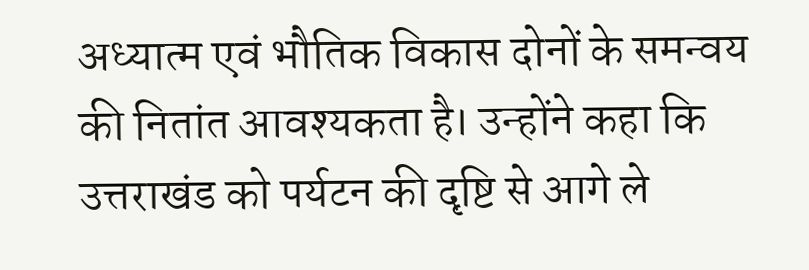अध्यात्म एवं भौतिक विकास दोनों के समन्वय की नितांत आवश्यकता है। उन्होंने कहा कि उत्तराखंड को पर्यटन की दृष्टि से आगे ले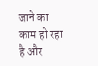जाने का काम हो रहा है और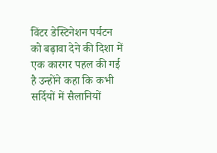विंटर डेस्टिनेशन पर्यटन को बढ़ावा देने की दिशा में एक कारगर पहल की गई है उन्होंने कहा कि कभी सर्दियों में सैलानियों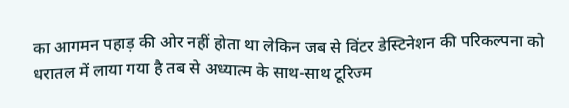का आगमन पहाड़ की ओर नहीं होता था लेकिन जब से विंटर डेस्टिनेशन की परिकल्पना को धरातल में लाया गया है तब से अध्यात्म के साथ-साथ टूरिज्म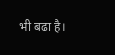भी बढा है।